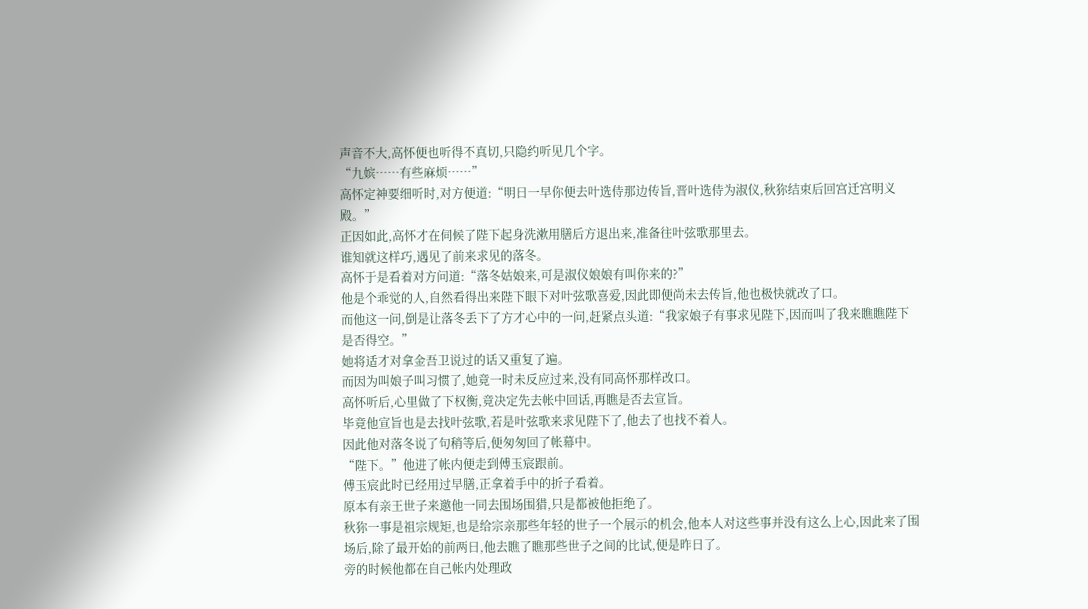声音不大,高怀便也听得不真切,只隐约听见几个字。
“九嫔……有些麻烦……”
高怀定神要细听时,对方便道:“明日一早你便去叶选侍那边传旨,晋叶选侍为淑仪,秋狝结束后回宫迁宫明义殿。”
正因如此,高怀才在伺候了陛下起身洗漱用膳后方退出来,准备往叶弦歌那里去。
谁知就这样巧,遇见了前来求见的落冬。
高怀于是看着对方问道:“落冬姑娘来,可是淑仪娘娘有叫你来的?”
他是个乖觉的人,自然看得出来陛下眼下对叶弦歌喜爱,因此即便尚未去传旨,他也极快就改了口。
而他这一问,倒是让落冬丢下了方才心中的一问,赶紧点头道:“我家娘子有事求见陛下,因而叫了我来瞧瞧陛下是否得空。”
她将适才对拿金吾卫说过的话又重复了遍。
而因为叫娘子叫习惯了,她竟一时未反应过来,没有同高怀那样改口。
高怀听后,心里做了下权衡,竟决定先去帐中回话,再瞧是否去宣旨。
毕竟他宣旨也是去找叶弦歌,若是叶弦歌来求见陛下了,他去了也找不着人。
因此他对落冬说了句稍等后,便匆匆回了帐幕中。
“陛下。”他进了帐内便走到傅玉宸跟前。
傅玉宸此时已经用过早膳,正拿着手中的折子看着。
原本有亲王世子来邀他一同去围场围猎,只是都被他拒绝了。
秋狝一事是祖宗规矩,也是给宗亲那些年轻的世子一个展示的机会,他本人对这些事并没有这么上心,因此来了围场后,除了最开始的前两日,他去瞧了瞧那些世子之间的比试,便是昨日了。
旁的时候他都在自己帐内处理政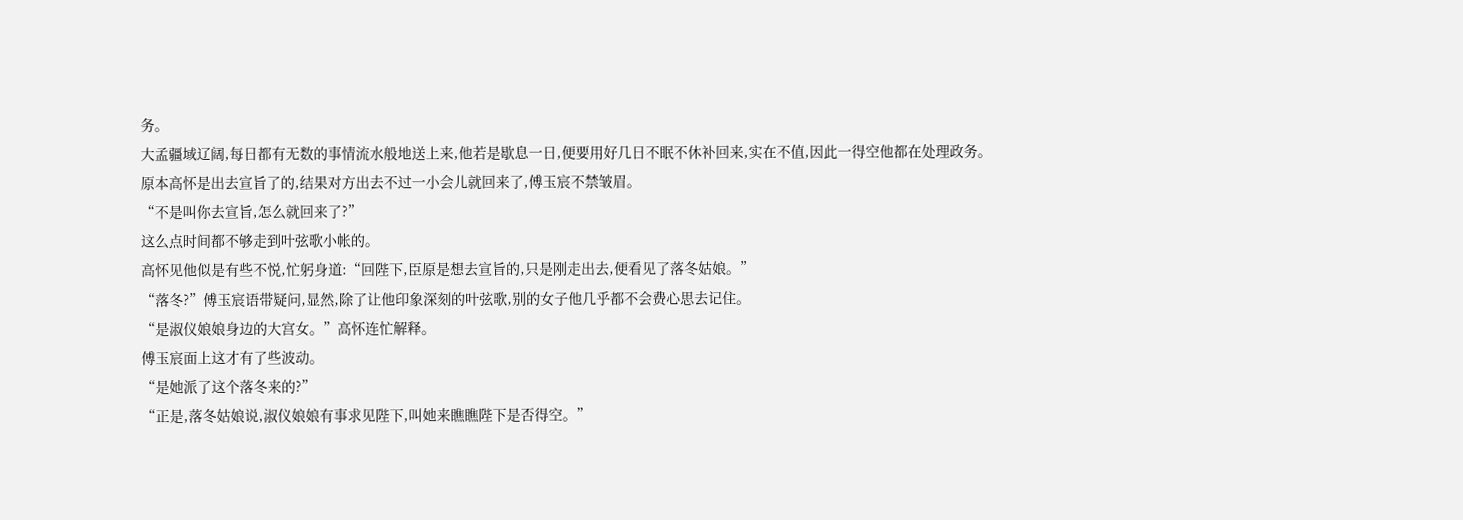务。
大孟疆域辽阔,每日都有无数的事情流水般地送上来,他若是歇息一日,便要用好几日不眠不休补回来,实在不值,因此一得空他都在处理政务。
原本高怀是出去宣旨了的,结果对方出去不过一小会儿就回来了,傅玉宸不禁皱眉。
“不是叫你去宣旨,怎么就回来了?”
这么点时间都不够走到叶弦歌小帐的。
高怀见他似是有些不悦,忙躬身道:“回陛下,臣原是想去宣旨的,只是刚走出去,便看见了落冬姑娘。”
“落冬?”傅玉宸语带疑问,显然,除了让他印象深刻的叶弦歌,别的女子他几乎都不会费心思去记住。
“是淑仪娘娘身边的大宫女。”高怀连忙解释。
傅玉宸面上这才有了些波动。
“是她派了这个落冬来的?”
“正是,落冬姑娘说,淑仪娘娘有事求见陛下,叫她来瞧瞧陛下是否得空。”